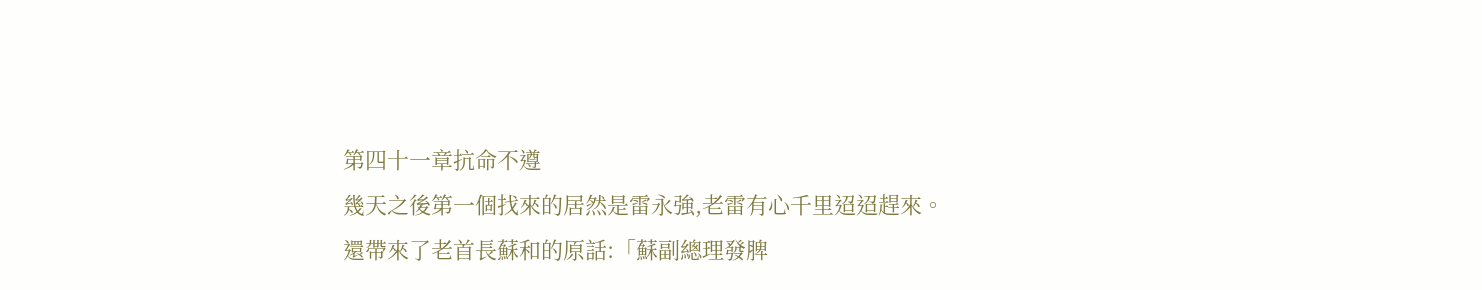第四十一章抗命不遵
幾天之後第一個找來的居然是雷永強,老雷有心千里迢迢趕來。
還帶來了老首長蘇和的原話:「蘇副總理發脾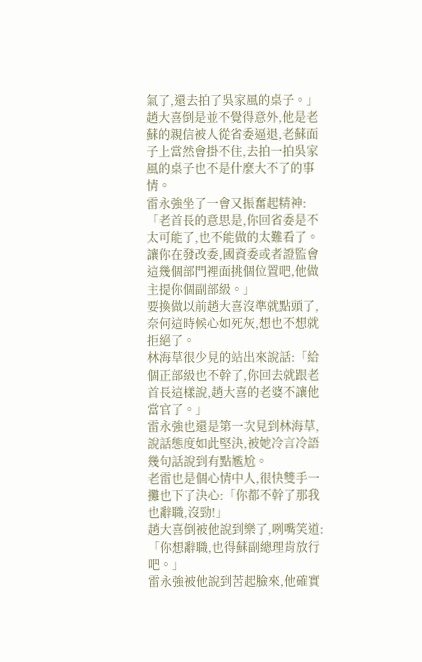氣了,還去拍了吳家風的桌子。」
趙大喜倒是並不覺得意外,他是老蘇的親信被人從省委逼退,老蘇面子上當然會掛不住,去拍一拍吳家風的桌子也不是什麼大不了的事情。
雷永強坐了一會又振奮起精神:「老首長的意思是,你回省委是不太可能了,也不能做的太難看了。讓你在發改委,國資委或者證監會這幾個部門裡面挑個位置吧,他做主提你個副部級。」
要換做以前趙大喜沒準就點頭了,奈何這時候心如死灰,想也不想就拒絕了。
林海草很少見的站出來說話:「給個正部級也不幹了,你回去就跟老首長這樣說,趙大喜的老婆不讓他當官了。」
雷永強也還是第一次見到林海草,說話態度如此堅決,被她冷言冷語幾句話說到有點尷尬。
老雷也是個心情中人,很快雙手一攤也下了決心:「你都不幹了那我也辭職,沒勁!」
趙大喜倒被他說到樂了,咧嘴笑道:「你想辭職,也得蘇副總理肯放行吧。」
雷永強被他說到苦起臉來,他確實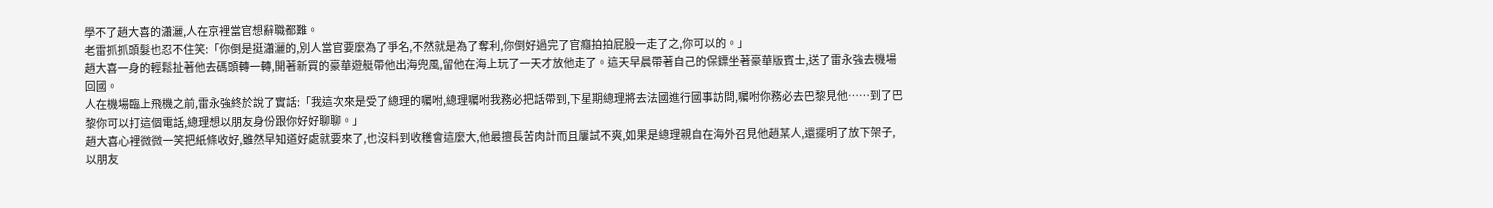學不了趙大喜的瀟灑,人在京裡當官想辭職都難。
老雷抓抓頭髮也忍不住笑:「你倒是挺瀟灑的,別人當官要麼為了爭名,不然就是為了奪利,你倒好過完了官癮拍拍屁股一走了之,你可以的。」
趙大喜一身的輕鬆扯著他去碼頭轉一轉,開著新買的豪華遊艇帶他出海兜風,留他在海上玩了一天才放他走了。這天早晨帶著自己的保鏢坐著豪華版賓士,送了雷永強去機場回國。
人在機場臨上飛機之前,雷永強終於說了實話:「我這次來是受了總理的囑咐,總理囑咐我務必把話帶到,下星期總理將去法國進行國事訪問,囑咐你務必去巴黎見他……到了巴黎你可以打這個電話,總理想以朋友身份跟你好好聊聊。」
趙大喜心裡微微一笑把紙條收好,雖然早知道好處就要來了,也沒料到收穫會這麼大,他最擅長苦肉計而且屢試不爽,如果是總理親自在海外召見他趙某人,還擺明了放下架子,以朋友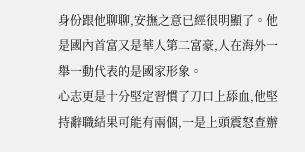身份跟他聊聊,安撫之意已經很明顯了。他是國內首富又是華人第二富豪,人在海外一舉一動代表的是國家形象。
心志更是十分堅定習慣了刀口上舔血,他堅持辭職結果可能有兩個,一是上頭震怒查辦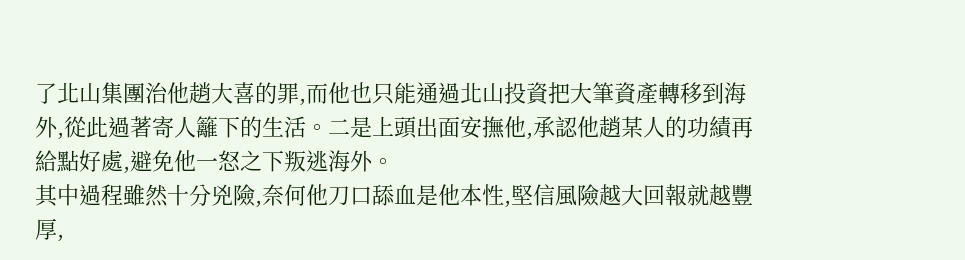了北山集團治他趙大喜的罪,而他也只能通過北山投資把大筆資產轉移到海外,從此過著寄人籬下的生活。二是上頭出面安撫他,承認他趙某人的功績再給點好處,避免他一怒之下叛逃海外。
其中過程雖然十分兇險,奈何他刀口舔血是他本性,堅信風險越大回報就越豐厚,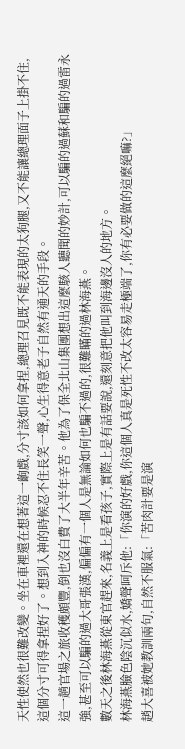天性使然也很難改變。坐在車裡還在想著這一齣戲,分寸該如何拿捏,總理召見既不能表現的太狗腿,又不能讓總理面子上掛不住,這個分寸可得拿捏好了。想到入神的時候忍不住長笑一聲,心生得意老子自然有通天的手段。
這一趟官場之旅收穫頗豐,倒也沒白費了大半年辛苦。他為了保全北山集團想出這麼駭人聽聞的妙計,可以騙的過蘇和騙的過雷永強,甚至可以騙的過大哥張漢,偏偏有一個人是無論如何也騙不過的,很難瞞的過林海燕。
數天之後林海燕從東官趕來,名義上是看孩子,實際上是有話要說,還刻意把他叫到海邊沒人的地方。
林海燕臉色陰沉似水,嬌聲呵斥他:「你演的好戲,你這個人真是死性不改太容易走極端了,你有必要做的這麼絕嘛?」
趙大喜被她教訓兩句,自然不服氣:「苦肉計要是演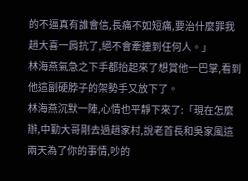的不逼真有誰會信,長痛不如短痛,要治什麼罪我趙大喜一肩抗了,絕不會牽連到任何人。」
林海燕氣急之下手都抬起來了想賞他一巴掌,看到他這副硬脖子的架勢手又放下了。
林海燕沉默一陣,心情也平靜下來了:「現在怎麼辦,中勤大哥剛去過趙家村,說老首長和吳家風這兩天為了你的事情,吵的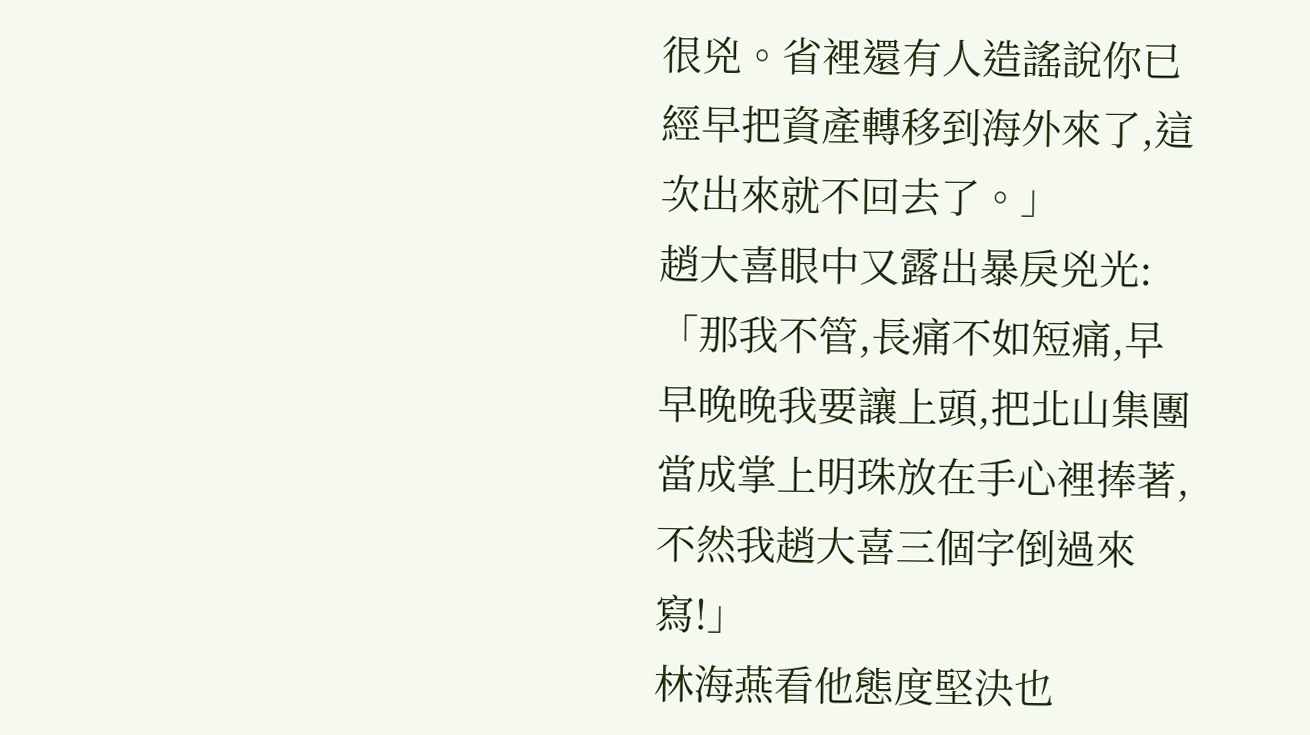很兇。省裡還有人造謠說你已經早把資產轉移到海外來了,這次出來就不回去了。」
趙大喜眼中又露出暴戾兇光:「那我不管,長痛不如短痛,早早晚晚我要讓上頭,把北山集團當成掌上明珠放在手心裡捧著,不然我趙大喜三個字倒過來寫!」
林海燕看他態度堅決也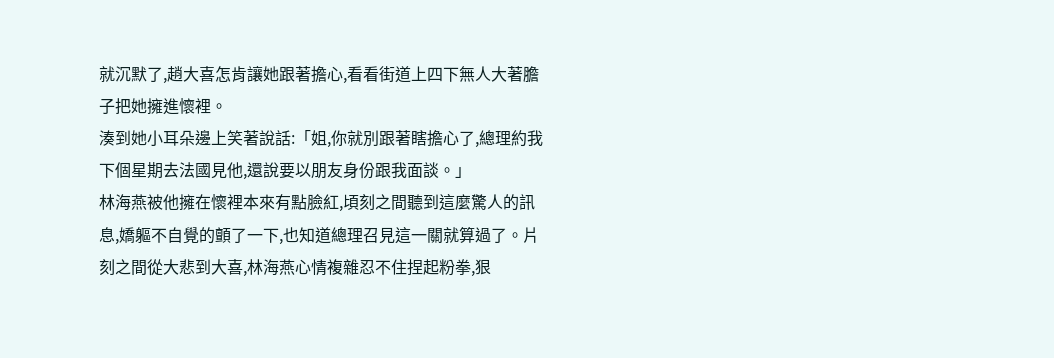就沉默了,趙大喜怎肯讓她跟著擔心,看看街道上四下無人大著膽子把她擁進懷裡。
湊到她小耳朵邊上笑著說話:「姐,你就別跟著瞎擔心了,總理約我下個星期去法國見他,還說要以朋友身份跟我面談。」
林海燕被他擁在懷裡本來有點臉紅,頃刻之間聽到這麼驚人的訊息,嬌軀不自覺的顫了一下,也知道總理召見這一關就算過了。片刻之間從大悲到大喜,林海燕心情複雜忍不住捏起粉拳,狠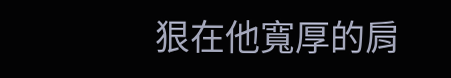狠在他寬厚的肩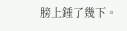膀上錘了幾下。